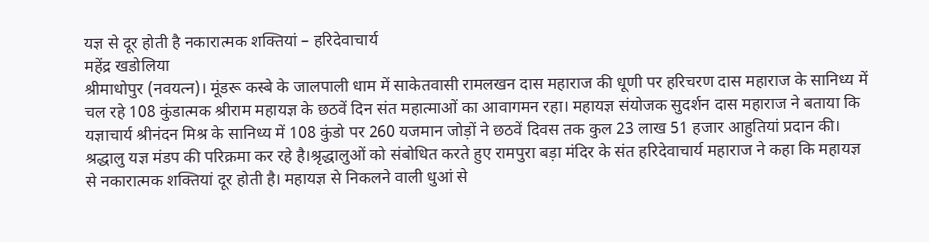यज्ञ से दूर होती है नकारात्मक शक्तियां – हरिदेवाचार्य
महेंद्र खडोलिया
श्रीमाधोपुर (नवयत्न)। मूंडरू कस्बे के जालपाली धाम में साकेतवासी रामलखन दास महाराज की धूणी पर हरिचरण दास महाराज के सानिध्य में चल रहे 108 कुंडात्मक श्रीराम महायज्ञ के छठवें दिन संत महात्माओं का आवागमन रहा। महायज्ञ संयोजक सुदर्शन दास महाराज ने बताया कि यज्ञाचार्य श्रीनंदन मिश्र के सानिध्य में 108 कुंडो पर 260 यजमान जोड़ों ने छठवें दिवस तक कुल 23 लाख 51 हजार आहुतियां प्रदान की। श्रद्धालु यज्ञ मंडप की परिक्रमा कर रहे है।श्रृद्धालुओं को संबोधित करते हुए रामपुरा बड़ा मंदिर के संत हरिदेवाचार्य महाराज ने कहा कि महायज्ञ से नकारात्मक शक्तियां दूर होती है। महायज्ञ से निकलने वाली धुआं से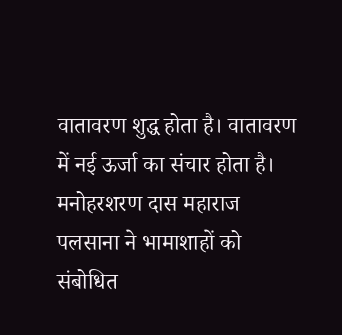वातावरण शुद्ध होता है। वातावरण में नई ऊर्जा का संचार होता है।
मनोहरशरण दास महाराज पलसाना ने भामाशाहों को संबोधित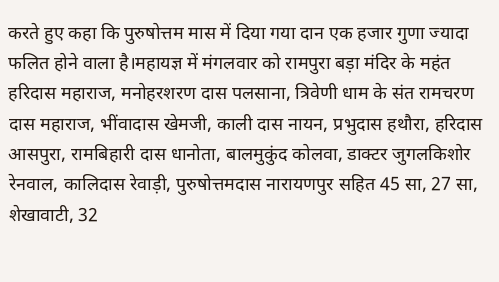करते हुए कहा कि पुरुषोत्तम मास में दिया गया दान एक हजार गुणा ज्यादा फलित होने वाला है।महायज्ञ में मंगलवार को रामपुरा बड़ा मंदिर के महंत हरिदास महाराज, मनोहरशरण दास पलसाना, त्रिवेणी धाम के संत रामचरण दास महाराज, भींवादास खेमजी, काली दास नायन, प्रभुदास हथौरा, हरिदास आसपुरा, रामबिहारी दास धानोता, बालमुकुंद कोलवा, डाक्टर जुगलकिशोर रेनवाल, कालिदास रेवाड़ी, पुरुषोत्तमदास नारायणपुर सहित 45 सा, 27 सा, शेखावाटी, 32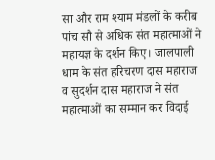सा और राम श्याम मंडलों के करीब पांच सौ से अधिक संत महात्माओं ने महायज्ञ के दर्शन किए। जालपाली धाम के संत हरिचरण दास महाराज व सुदर्शन दास महाराज ने संत महात्माओं का सम्मान कर विदाई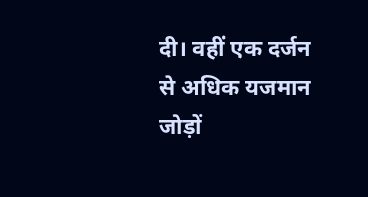दी। वहीं एक दर्जन से अधिक यजमान जोड़ों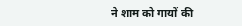ने शाम को गायों की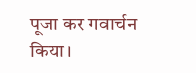पूजा कर गवार्चन किया।